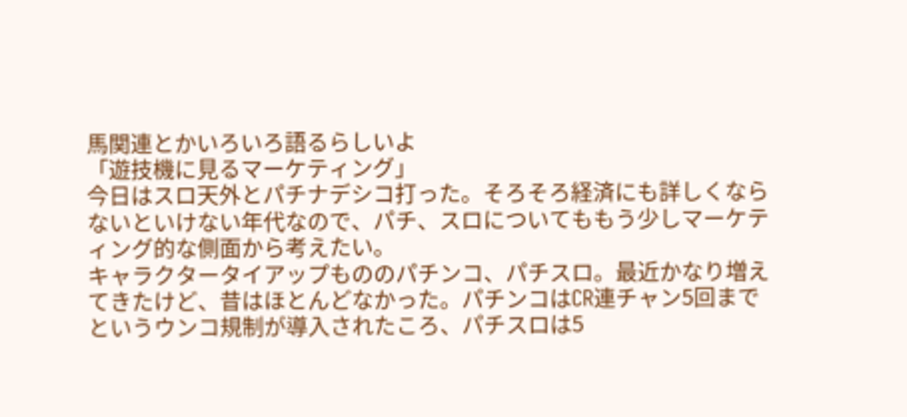馬関連とかいろいろ語るらしいよ
「遊技機に見るマーケティング」
今日はスロ天外とパチナデシコ打った。そろそろ経済にも詳しくならないといけない年代なので、パチ、スロについてももう少しマーケティング的な側面から考えたい。
キャラクタータイアップもののパチンコ、パチスロ。最近かなり増えてきたけど、昔はほとんどなかった。パチンコはCR連チャン5回までというウンコ規制が導入されたころ、パチスロは5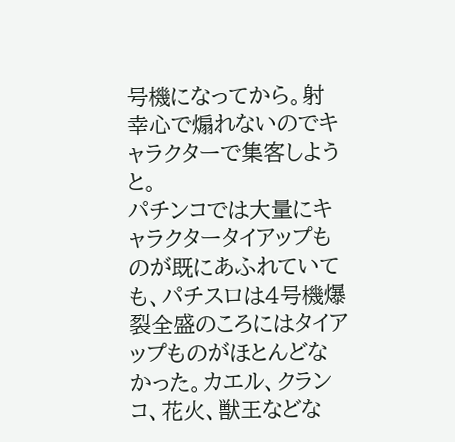号機になってから。射幸心で煽れないのでキャラクターで集客しようと。
パチンコでは大量にキャラクタータイアップものが既にあふれていても、パチスロは4号機爆裂全盛のころにはタイアップものがほとんどなかった。カエル、クランコ、花火、獣王などな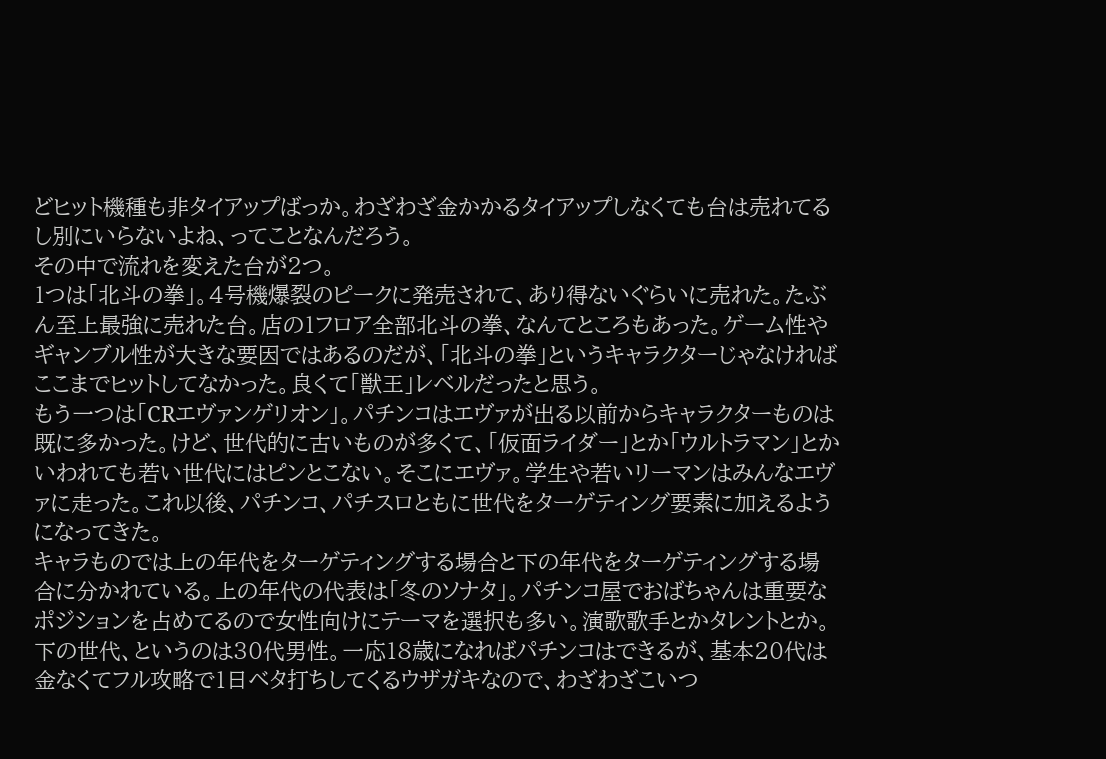どヒット機種も非タイアップばっか。わざわざ金かかるタイアップしなくても台は売れてるし別にいらないよね、ってことなんだろう。
その中で流れを変えた台が2つ。
1つは「北斗の拳」。4号機爆裂のピークに発売されて、あり得ないぐらいに売れた。たぶん至上最強に売れた台。店の1フロア全部北斗の拳、なんてところもあった。ゲーム性やギャンブル性が大きな要因ではあるのだが、「北斗の拳」というキャラクターじゃなければここまでヒットしてなかった。良くて「獣王」レベルだったと思う。
もう一つは「CRエヴァンゲリオン」。パチンコはエヴァが出る以前からキャラクターものは既に多かった。けど、世代的に古いものが多くて、「仮面ライダー」とか「ウルトラマン」とかいわれても若い世代にはピンとこない。そこにエヴァ。学生や若いリーマンはみんなエヴァに走った。これ以後、パチンコ、パチスロともに世代をターゲティング要素に加えるようになってきた。
キャラものでは上の年代をターゲティングする場合と下の年代をターゲティングする場合に分かれている。上の年代の代表は「冬のソナタ」。パチンコ屋でおばちゃんは重要なポジションを占めてるので女性向けにテーマを選択も多い。演歌歌手とかタレントとか。下の世代、というのは30代男性。一応18歳になればパチンコはできるが、基本20代は金なくてフル攻略で1日ベタ打ちしてくるウザガキなので、わざわざこいつ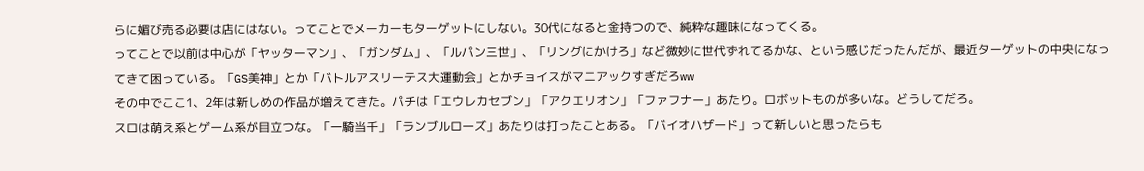らに媚び売る必要は店にはない。ってことでメーカーもターゲットにしない。30代になると金持つので、純粋な趣味になってくる。
ってことで以前は中心が「ヤッターマン」、「ガンダム」、「ルパン三世」、「リングにかけろ」など微妙に世代ずれてるかな、という感じだったんだが、最近ターゲットの中央になってきて困っている。「GS美神」とか「バトルアスリーテス大運動会」とかチョイスがマニアックすぎだろww
その中でここ1、2年は新しめの作品が増えてきた。パチは「エウレカセブン」「アクエリオン」「ファフナー」あたり。ロボットものが多いな。どうしてだろ。
スロは萌え系とゲーム系が目立つな。「一騎当千」「ランブルローズ」あたりは打ったことある。「バイオハザード」って新しいと思ったらも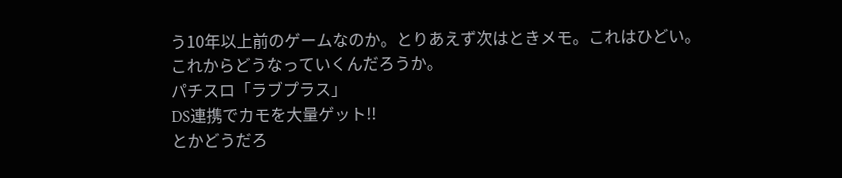う10年以上前のゲームなのか。とりあえず次はときメモ。これはひどい。
これからどうなっていくんだろうか。
パチスロ「ラブプラス」
DS連携でカモを大量ゲット!!
とかどうだろ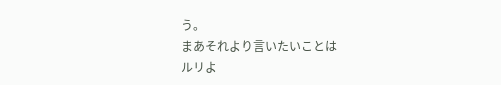う。
まあそれより言いたいことは
ルリよ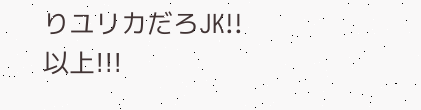りユリカだろJK!!
以上!!!